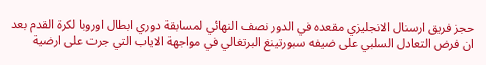حجز فريق ارسنال الانجليزي مقعده في الدور نصف النهائي لمسابقة دوري ابطال اوروبا لكرة القدم بعد ان فرض التعادل السلبي على ضيفه سبورتينغ البرتغالي في مواجهة الاياب التي جرت على ارضية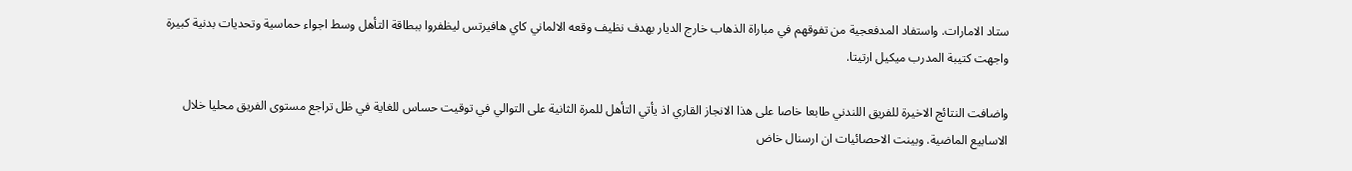ستاد الامارات. واستفاد المدفعجية من تفوقهم في مباراة الذهاب خارج الديار بهدف نظيف وقعه الالماني كاي هافيرتس ليظفروا ببطاقة التأهل وسط اجواء حماسية وتحديات بدنية كبيرة واجهت كتيبة المدرب ميكيل ارتيتا.

واضافت النتائج الاخيرة للفريق اللندني طابعا خاصا على هذا الانجاز القاري اذ يأتي التأهل للمرة الثانية على التوالي في توقيت حساس للغاية في ظل تراجع مستوى الفريق محليا خلال الاسابيع الماضية. وبينت الاحصائيات ان ارسنال خاض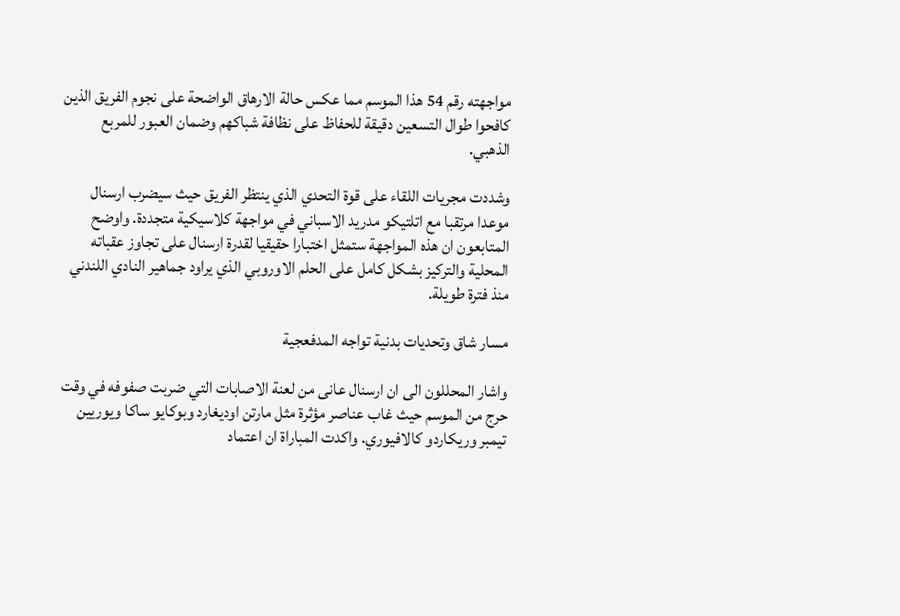مواجهته رقم 54 هذا الموسم مما عكس حالة الارهاق الواضحة على نجوم الفريق الذين كافحوا طوال التسعين دقيقة للحفاظ على نظافة شباكهم وضمان العبور للمربع الذهبي.

وشددت مجريات اللقاء على قوة التحدي الذي ينتظر الفريق حيث سيضرب ارسنال موعدا مرتقبا مع اتلتيكو مدريد الاسباني في مواجهة كلاسيكية متجددة. واوضح المتابعون ان هذه المواجهة ستمثل اختبارا حقيقيا لقدرة ارسنال على تجاوز عقباته المحلية والتركيز بشكل كامل على الحلم الاوروبي الذي يراود جماهير النادي اللندني منذ فترة طويلة.

مسار شاق وتحديات بدنية تواجه المدفعجية

واشار المحللون الى ان ارسنال عانى من لعنة الاصابات التي ضربت صفوفه في وقت حرج من الموسم حيث غاب عناصر مؤثرة مثل مارتن اوديغارد وبوكايو ساكا ويوريين تيمبر وريكاردو كالافيوري. واكدت المباراة ان اعتماد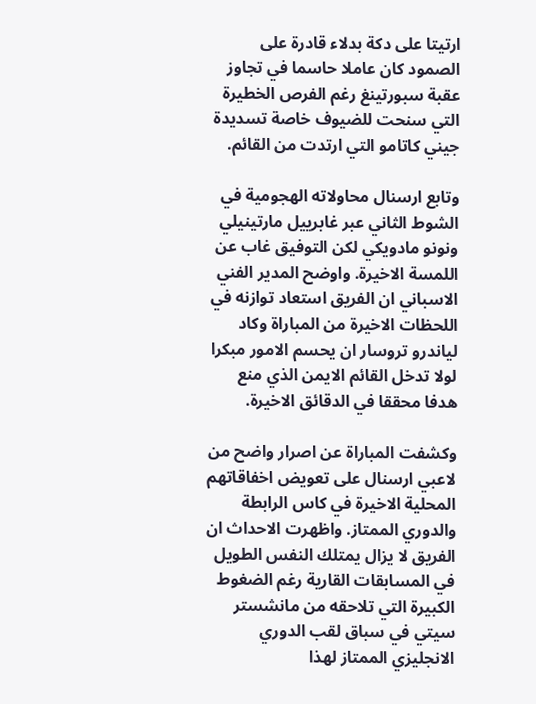ارتيتا على دكة بدلاء قادرة على الصمود كان عاملا حاسما في تجاوز عقبة سبورتينغ رغم الفرص الخطيرة التي سنحت للضيوف خاصة تسديدة جيني كاتامو التي ارتدت من القائم.

وتابع ارسنال محاولاته الهجومية في الشوط الثاني عبر غابرييل مارتينيلي ونونو مادويكي لكن التوفيق غاب عن اللمسة الاخيرة. واوضح المدير الفني الاسباني ان الفريق استعاد توازنه في اللحظات الاخيرة من المباراة وكاد لياندرو تروسار ان يحسم الامور مبكرا لولا تدخل القائم الايمن الذي منع هدفا محققا في الدقائق الاخيرة.

وكشفت المباراة عن اصرار واضح من لاعبي ارسنال على تعويض اخفاقاتهم المحلية الاخيرة في كاس الرابطة والدوري الممتاز. واظهرت الاحداث ان الفريق لا يزال يمتلك النفس الطويل في المسابقات القارية رغم الضغوط الكبيرة التي تلاحقه من مانشستر سيتي في سباق لقب الدوري الانجليزي الممتاز لهذا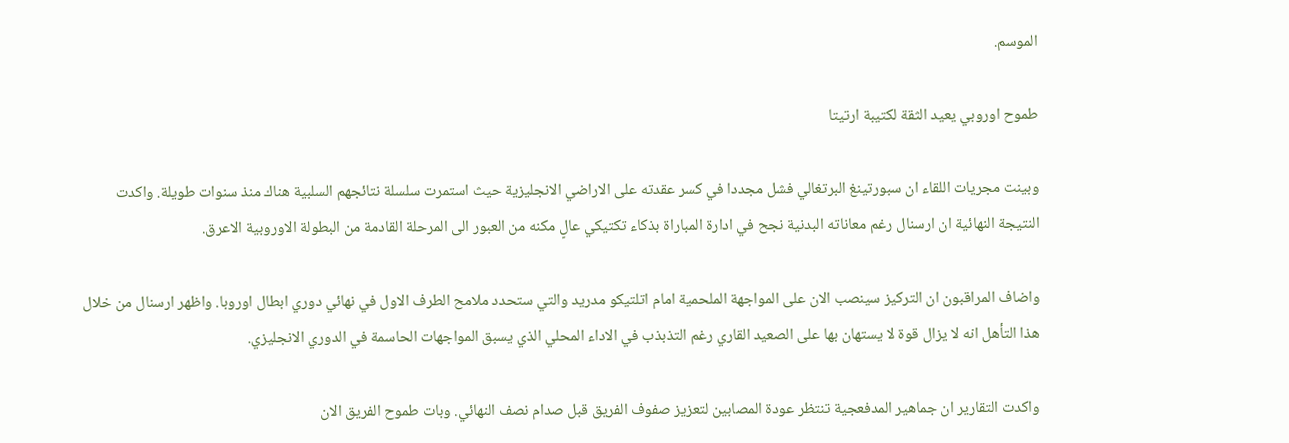الموسم.

طموح اوروبي يعيد الثقة لكتيبة ارتيتا

وبينت مجريات اللقاء ان سبورتينغ البرتغالي فشل مجددا في كسر عقدته على الاراضي الانجليزية حيث استمرت سلسلة نتائجهم السلبية هناك منذ سنوات طويلة. واكدت النتيجة النهائية ان ارسنال رغم معاناته البدنية نجح في ادارة المباراة بذكاء تكتيكي عالٍ مكنه من العبور الى المرحلة القادمة من البطولة الاوروبية الاعرق.

واضاف المراقبون ان التركيز سينصب الان على المواجهة الملحمية امام اتلتيكو مدريد والتي ستحدد ملامح الطرف الاول في نهائي دوري ابطال اوروبا. واظهر ارسنال من خلال هذا التأهل انه لا يزال قوة لا يستهان بها على الصعيد القاري رغم التذبذب في الاداء المحلي الذي يسبق المواجهات الحاسمة في الدوري الانجليزي.

واكدت التقارير ان جماهير المدفعجية تنتظر عودة المصابين لتعزيز صفوف الفريق قبل صدام نصف النهائي. وبات طموح الفريق الان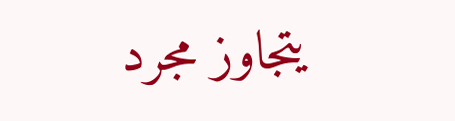يتجاوز مجرد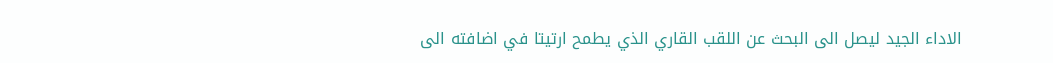الاداء الجيد ليصل الى البحث عن اللقب القاري الذي يطمح ارتيتا في اضافته الى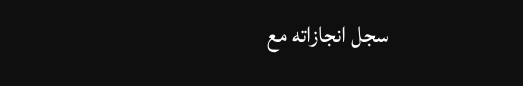سجل انجازاته مع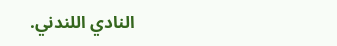النادي اللندني.